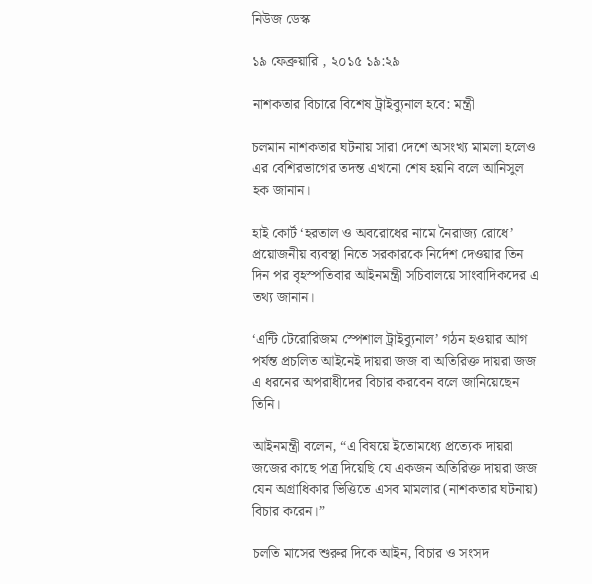নিউজ ডেস্ক

১৯ ফেব্রুয়ারি , ২০১৫ ১৯:২৯

নাশকতার বিচারে বিশেষ ট্রাইব্যুনাল হবে: মন্ত্রী

চলমান নাশকতার ঘটনায় সারা দেশে অসংখ্য মামলা হলেও এর বেশিরভাগের তদন্ত এখনো শেষ হয়নি বলে আনিসুল হক জানান।

হাই কোর্ট ‘হরতাল ও অবরোধের নামে নৈরাজ্য রোধে’ প্রয়োজনীয় ব্যবস্থা নিতে সরকারকে নির্দেশ দেওয়ার তিন দিন পর বৃহস্পতিবার আইনমন্ত্রী সচিবালয়ে সাংবাদিকদের এ তথ্য জানান।

‘এন্টি টেরোরিজম স্পেশাল ট্রাইব্যুনাল’ গঠন হওয়ার আগ পর্যন্ত প্রচলিত আইনেই দায়রা জজ বা অতিরিক্ত দায়রা জজ এ ধরনের অপরাধীদের বিচার করবেন বলে জানিয়েছেন তিনি।

আইনমন্ত্রী বলেন, “এ বিষয়ে ইতোমধ্যে প্রত্যেক দায়রা জজের কাছে পত্র দিয়েছি যে একজন অতিরিক্ত দায়রা জজ যেন অগ্রাধিকার ভিত্তিতে এসব মামলার (নাশকতার ঘটনায়) বিচার করেন।”

চলতি মাসের শুরুর দিকে আইন, বিচার ও সংসদ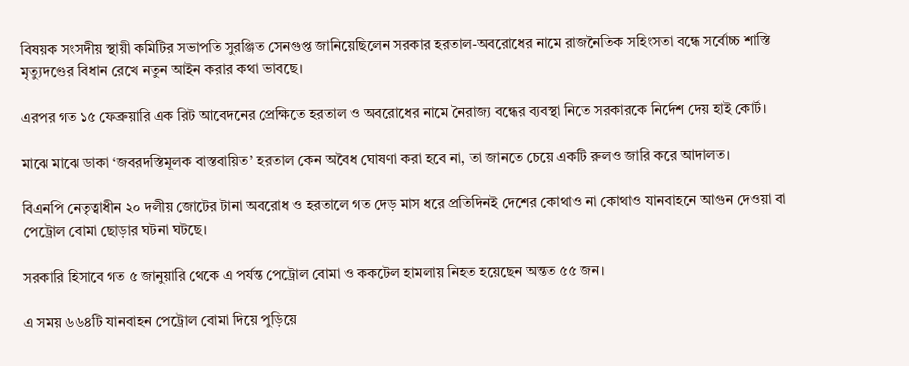বিষয়ক সংসদীয় স্থায়ী কমিটির সভাপতি সুরঞ্জিত সেনগুপ্ত জানিয়েছিলেন সরকার হরতাল-অবরোধের নামে রাজনৈতিক সহিংসতা বন্ধে সর্বোচ্চ শাস্তি মৃত্যুদণ্ডের বিধান রেখে নতুন আইন করার কথা ভাবছে।

এরপর গত ১৫ ফেব্রুয়ারি এক রিট আবেদনের প্রেক্ষিতে হরতাল ও অবরোধের নামে নৈরাজ্য বন্ধের ব্যবস্থা নিতে সরকারকে নির্দেশ দেয় হাই কোর্ট।

মাঝে মাঝে ডাকা ‘জবরদস্তিমূলক বাস্তবায়িত’ হরতাল কেন অবৈধ ঘোষণা করা হবে না, তা জানতে চেয়ে একটি রুলও জারি করে আদালত।

বিএনপি নেতৃত্বাধীন ২০ দলীয় জোটের টানা অবরোধ ও হরতালে গত দেড় মাস ধরে প্রতিদিনই দেশের কোথাও না কোথাও যানবাহনে আগুন দেওয়া বা পেট্রোল বোমা ছোড়ার ঘটনা ঘটছে।

সরকারি হিসাবে গত ৫ জানুয়ারি থেকে এ পর্যন্ত পেট্রোল বোমা ও ককটেল হামলায় নিহত হয়েছেন অন্তত ৫৫ জন।

এ সময় ৬৬৪টি যানবাহন পেট্রোল বোমা দিয়ে পুড়িয়ে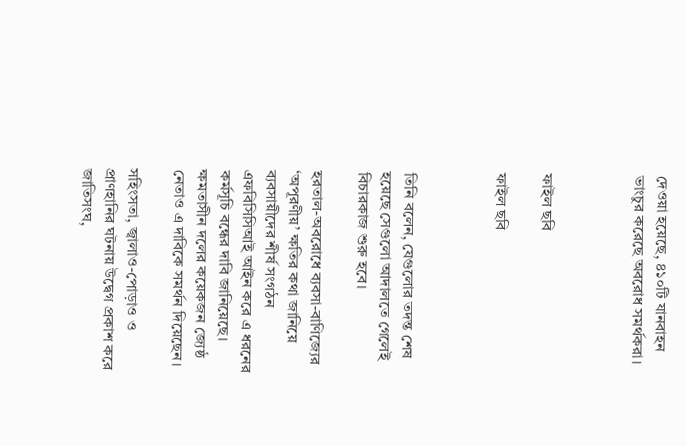দেওয়া হয়েছে, ৪১০টি যানবাহন ভাংচুর করেছে অবরোধ সমর্থকরা।



ফাইল ছবি

ফাইল ছবি



তিনি বলেন, যেগুলোর তদন্ত শেষ হয়েছে সেগুলো আদালতে গেলেই বিচারকাজ শুরু হবে।

হরতাল-অবরোধে ব্যবসা-বাণিজ্যের ‘অপূরণীয়’ ক্ষতির কথা জানিয়ে ব্যবসায়ীদের শীর্ষ সংগঠন এফবিসিসিআই আইন করে এ ধরনের কর্মসূচি বন্ধের দাবি জানিয়েছে। ক্ষমতাসীন দলের কয়েকজন জ্যেষ্ঠ নেতাও এ দাবিকে সমর্থন দিয়েছেন।

সহিংসতা, জ্বালাও-পোড়াও ও প্রাণহানির ঘটনায় উদ্বেগ প্রকাশ করে জাতিসংঘ,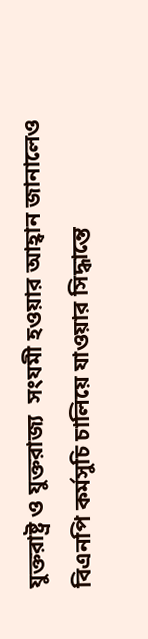যুক্তরাষ্ট্র ও যুক্তরাজ্য  সংযমী হওয়ার আহ্বান জানালেও বিএনপি কর্মসুচি চালিয়ে যাওয়ার সিদ্ধান্তে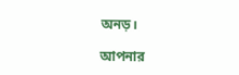অনড়।

আপনার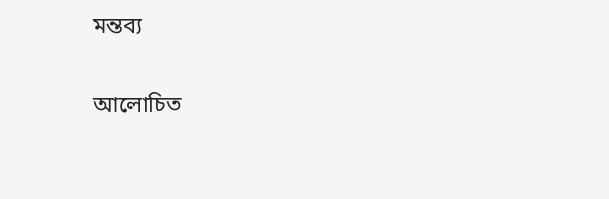মন্তব্য

আলোচিত